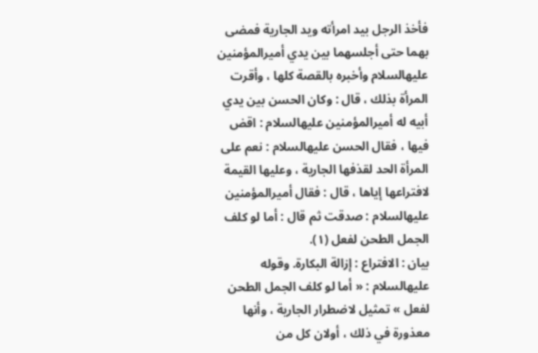فأخذ الرجل بيد امرأته ويد الجارية فمضى بهما حتى أجلسهما بين يدي أميرالمؤمنين عليهالسلام وأخبره بالقصة كلها ، وأقرت المرأة بذلك ، قال : وكان الحسن بين يدي أبيه له أميرالمؤمنين عليهالسلام : اقض فيها ، فقال الحسن عليهالسلام : نعم على المرأة الحد لقذفها الجارية ، وعليها القيمة لافتراعها إياها ، قال : فقال أميرالمؤمنين عليهالسلام : صدقت ثم قال : أما لو كلف الجمل الطحن لفعل (١).
بيان : الافتراع : إزالة البكارة. وقوله عليهالسلام : « أما لو كلف الجمل الطحن لفعل » تمثيل لاضطرار الجارية ، وأنها معذورة في ذلك ، أولان كل من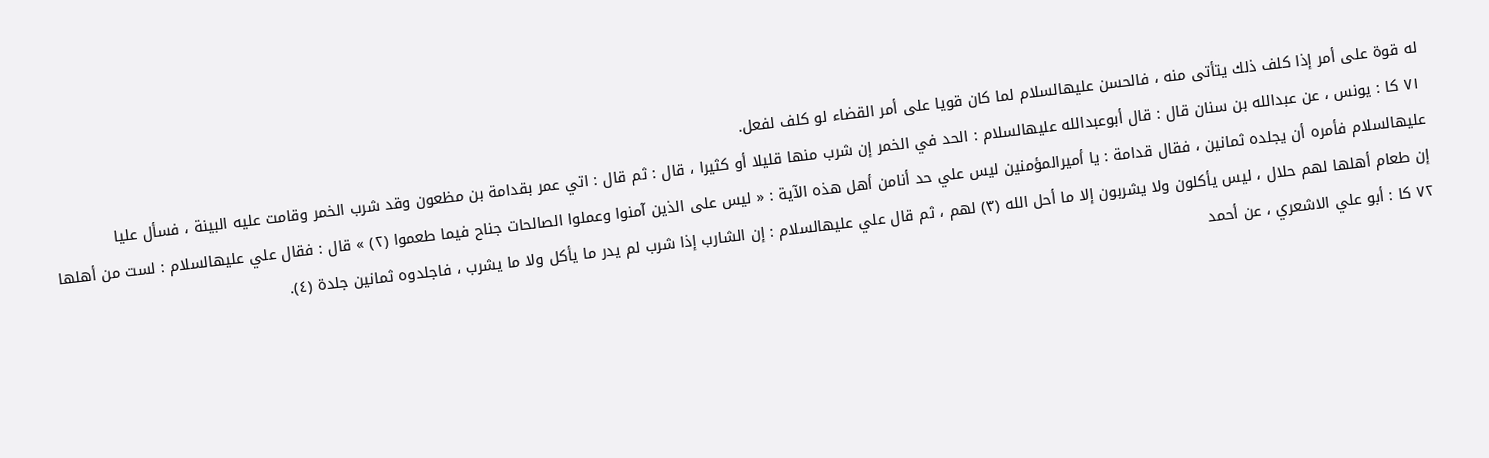له قوة على أمر إذا كلف ذلك يتأتى منه ، فالحسن عليهالسلام لما كان قويا على أمر القضاء لو كلف لفعل.
٧١ كا : يونس ، عن عبدالله بن سنان قال : قال أبوعبدالله عليهالسلام : الحد في الخمر إن شرب منها قليلا أو كثيرا ، قال : ثم قال : اتي عمر بقدامة بن مظعون وقد شرب الخمر وقامت عليه البينة ، فسأل عليا عليهالسلام فأمره أن يجلده ثمانين ، فقال قدامة : يا أميرالمؤمنين ليس علي حد أنامن أهل هذه الآية : « ليس على الذين آمنوا وعملوا الصالحات جناح فيما طعموا (٢) » قال : فقال علي عليهالسلام : لست من أهلها إن طعام أهلها لهم حلال ، ليس يأكلون ولا يشربون إلا ما أحل الله (٣) لهم ، ثم قال علي عليهالسلام : إن الشارب إذا شرب لم يدر ما يأكل ولا ما يشرب ، فاجلدوه ثمانين جلدة (٤).
٧٢ كا : أبو علي الاشعري ، عن أحمد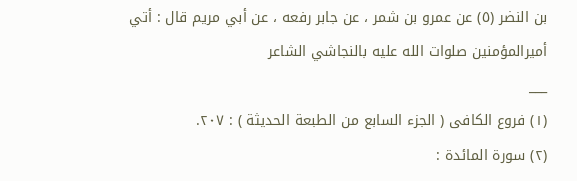بن النضر (٥) عن عمرو بن شمر ، عن جابر رفعه ، عن أبي مريم قال : أتي أميرالمؤمنين صلوات الله عليه بالنجاشي الشاعر
___
(١) فروع الكافى ( الجزء السابع من الطبعة الحديثة ) : ٢٠٧.
(٢) سورة المائدة :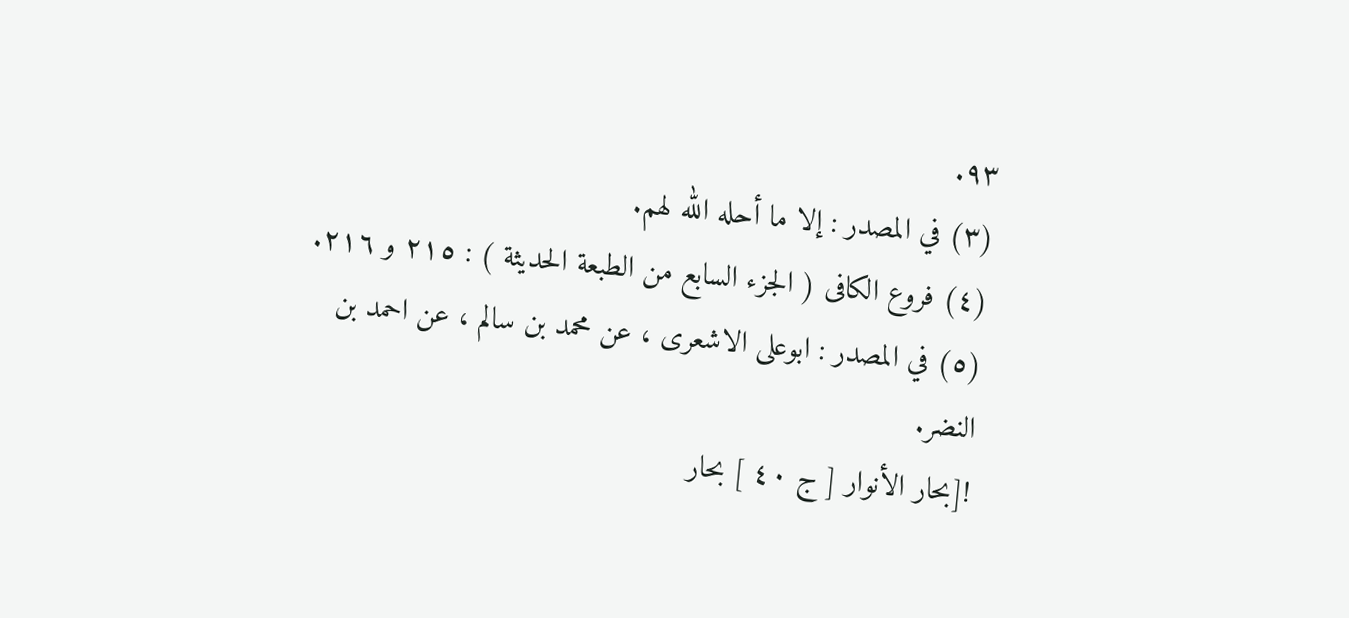٩٣.
(٣) في المصدر : إلا ما أحله الله لهم.
(٤) فروع الكافى ( الجزء السابع من الطبعة الحديثة ) : ٢١٥ و ٢١٦.
(٥) في المصدر : ابوعلى الاشعرى ، عن محمد بن سالم ، عن احمد بن النضر.
![بحار الأنوار [ ج ٤٠ ] بحار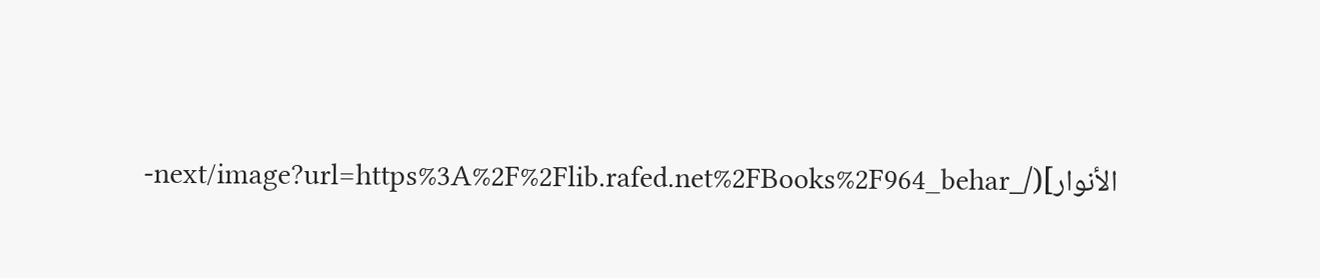الأنوار](/_next/image?url=https%3A%2F%2Flib.rafed.net%2FBooks%2F964_behar-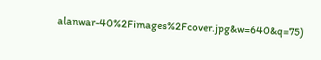alanwar-40%2Fimages%2Fcover.jpg&w=640&q=75)